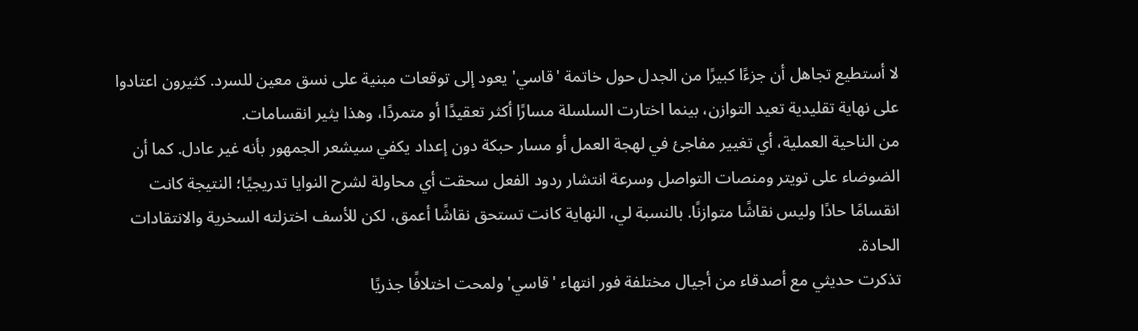لا أستطيع تجاهل أن جزءًا كبيرًا من الجدل حول خاتمة 'قاسي' يعود إلى توقعات مبنية على نسق معين للسرد. كثيرون اعتادوا على نهاية تقليدية تعيد التوازن، بينما اختارت السلسلة مسارًا أكثر تعقيدًا أو متمردًا، وهذا يثير انقسامات.
من الناحية العملية، أي تغيير مفاجئ في لهجة العمل أو مسار حبكة دون إعداد يكفي سيشعر الجمهور بأنه غير عادل. كما أن الضوضاء على تويتر ومنصات التواصل وسرعة انتشار ردود الفعل سحقت أي محاولة لشرح النوايا تدريجيًا؛ النتيجة كانت انقسامًا حادًا وليس نقاشًا متوازنًا. بالنسبة لي، النهاية كانت تستحق نقاشًا أعمق، لكن للأسف اختزلته السخرية والانتقادات الحادة.
تذكرت حديثي مع أصدقاء من أجيال مختلفة فور انتهاء 'قاسي' ولمحت اختلافًا جذريًا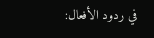في ردود الأفعال: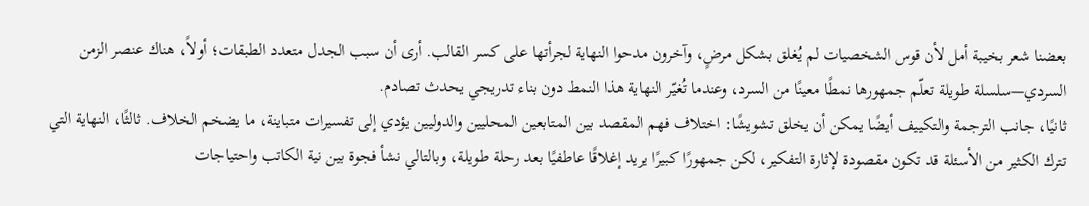بعضنا شعر بخيبة أمل لأن قوس الشخصيات لم يُغلق بشكل مرضٍ، وآخرون مدحوا النهاية لجرأتها على كسر القالب. أرى أن سبب الجدل متعدد الطبقات؛ أولاً، هناك عنصر الزمن السردي—سلسلة طويلة تعلّم جمهورها نمطًا معينًا من السرد، وعندما تُغيّر النهاية هذا النمط دون بناء تدريجي يحدث تصادم.
ثانيًا، جانب الترجمة والتكييف أيضًا يمكن أن يخلق تشويشًا: اختلاف فهم المقصد بين المتابعين المحليين والدوليين يؤدي إلى تفسيرات متباينة، ما يضخم الخلاف. ثالثًا، النهاية التي تترك الكثير من الأسئلة قد تكون مقصودة لإثارة التفكير، لكن جمهورًا كبيرًا يريد إغلاقًا عاطفيًا بعد رحلة طويلة، وبالتالي نشأ فجوة بين نية الكاتب واحتياجات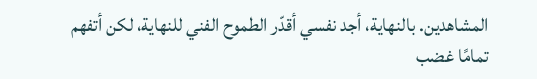المشاهدين. بالنهاية، أجد نفسي أقدّر الطموح الفني للنهاية، لكن أتفهم تمامًا غضب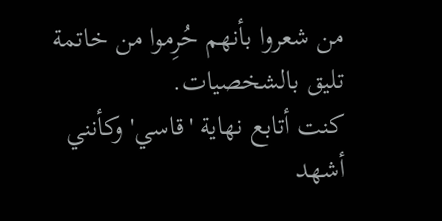من شعروا بأنهم حُرِموا من خاتمة تليق بالشخصيات.
كنت أتابع نهاية 'قاسي' وكأنني أشهد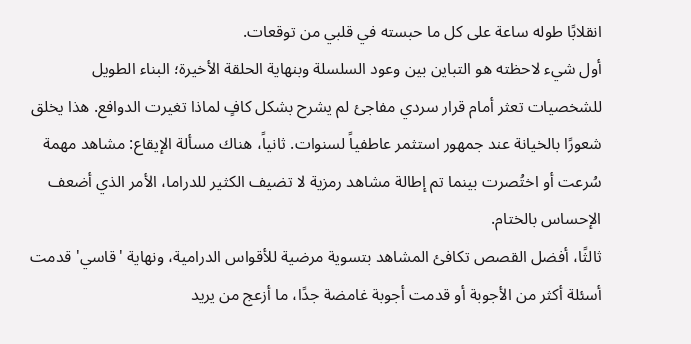انقلابًا طوله ساعة على كل ما حبسته في قلبي من توقعات.
أول شيء لاحظته هو التباين بين وعود السلسلة وبنهاية الحلقة الأخيرة؛ البناء الطويل للشخصيات تعثر أمام قرار سردي مفاجئ لم يشرح بشكل كافٍ لماذا تغيرت الدوافع. هذا يخلق شعورًا بالخيانة عند جمهور استثمر عاطفياً لسنوات. ثانياً، هناك مسألة الإيقاع: مشاهد مهمة سُرعت أو اختُصرت بينما تم إطالة مشاهد رمزية لا تضيف الكثير للدراما، الأمر الذي أضعف الإحساس بالختام.
ثالثًا، أفضل القصص تكافئ المشاهد بتسوية مرضية للأقواس الدرامية، ونهاية 'قاسي' قدمت أسئلة أكثر من الأجوبة أو قدمت أجوبة غامضة جدًا، ما أزعج من يريد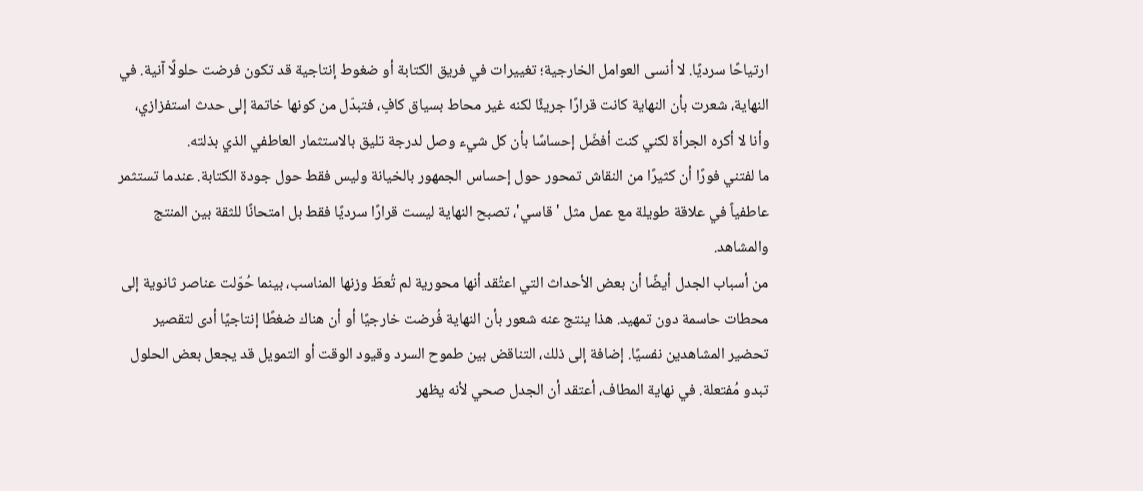ارتياحًا سرديًا. لا أنسى العوامل الخارجية؛ تغييرات في فريق الكتابة أو ضغوط إنتاجية قد تكون فرضت حلولًا آنية. في النهاية، شعرت بأن النهاية كانت قرارًا جريئًا لكنه غير محاط بسياق كافٍ، فتبدّل من كونها خاتمة إلى حدث استفزازي، وأنا لا أكره الجرأة لكني كنت أفضّل إحساسًا بأن كل شيء وصل لدرجة تليق بالاستثمار العاطفي الذي بذلته.
ما لفتني فورًا أن كثيرًا من النقاش تمحور حول إحساس الجمهور بالخيانة وليس فقط حول جودة الكتابة. عندما تستثمر عاطفياً في علاقة طويلة مع عمل مثل 'قاسي'، تصبح النهاية ليست قرارًا سرديًا فقط بل امتحانًا للثقة بين المنتج والمشاهد.
من أسباب الجدل أيضًا أن بعض الأحداث التي اعتُقد أنها محورية لم تُعطَ وزنها المناسب، بينما حُوّلت عناصر ثانوية إلى محطات حاسمة دون تمهيد. هذا ينتج عنه شعور بأن النهاية فُرضت خارجيًا أو أن هناك ضغطًا إنتاجيًا أدى لتقصير تحضير المشاهدين نفسيًا. إضافة إلى ذلك، التناقض بين طموح السرد وقيود الوقت أو التمويل قد يجعل بعض الحلول تبدو مُفتعلة. في نهاية المطاف، أعتقد أن الجدل صحي لأنه يظهر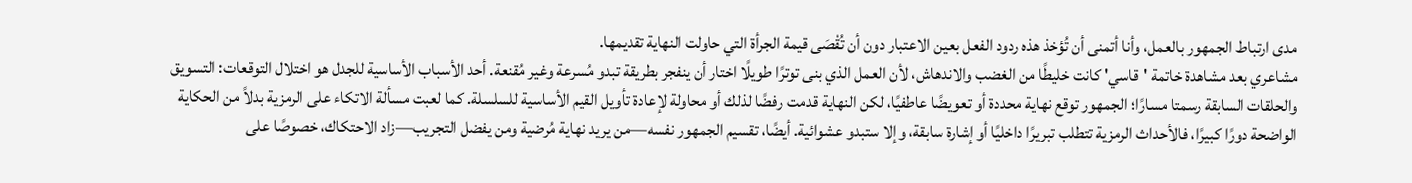مدى ارتباط الجمهور بالعمل، وأنا أتمنى أن تُؤخذ هذه ردود الفعل بعين الاعتبار دون أن تُقْصَى قيمة الجرأة التي حاولت النهاية تقديمها.
مشاعري بعد مشاهدة خاتمة 'قاسي' كانت خليطًا من الغضب والاندهاش، لأن العمل الذي بنى توترًا طويلًا اختار أن ينفجر بطريقة تبدو مُسرعة وغير مُقنعة. أحد الأسباب الأساسية للجدل هو اختلال التوقعات: التسويق والحلقات السابقة رسمتا مسارًا؛ الجمهور توقع نهاية محددة أو تعويضًا عاطفيًا، لكن النهاية قدمت رفضًا لذلك أو محاولة لإعادة تأويل القيم الأساسية للسلسلة. كما لعبت مسألة الاتكاء على الرمزية بدلاً من الحكاية الواضحة دورًا كبيرًا، فالأحداث الرمزية تتطلب تبريرًا داخليًا أو إشارة سابقة، وإلا ستبدو عشوائية. أيضًا، تقسيم الجمهور نفسه—من يريد نهاية مُرضية ومن يفضل التجريب—زاد الاحتكاك، خصوصًا على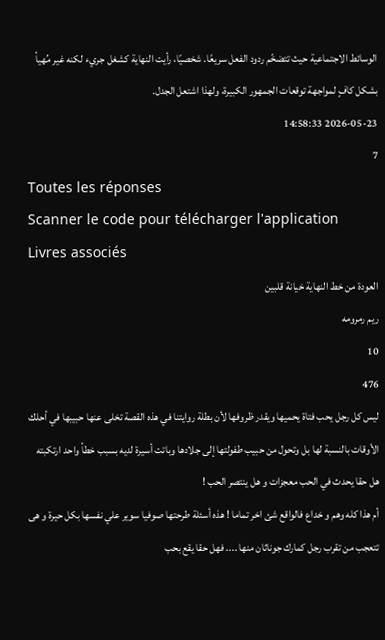الوسائط الاجتماعية حيث تتضخّم ردود الفعل سريعًا. شخصيًا، رأيت النهاية كشغل جريء لكنه غير مُهيأ بشكل كافٍ لمواجهة توقعات الجمهور الكبيرة، ولهذا اشتعل الجدل.
2026-05-23 14:58:33
7
Toutes les réponses
Scanner le code pour télécharger l'application
Livres associés
العودة من خط النهاية خيانة قلبين
ريم رمرومه
10
476
ليس كل رجل يحب فتاة يحميها ويقدر ظروفها لأن بطلة روايتنا في هذه القصة تخلى عنها حبيبها في أحلك الأوقات بالنسبة لها بل وتحول من حبيب طفولتها إلى جلادها وباتت أسيرة لديه بسبب خطأ واحد ارتكبته
هل حقا يحدث في الحب معجزات و هل ينتصر الحب !
أم هذا كله وهم و خداع فالواقع شئ اخر تماما ! هذه أسئلة طرحتها صوفيا سوير علي نفسها بكل حيرة و هى تتعجب من تقرب رجل كمارك جوناثان منها .... فهل حقا يقع بحب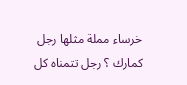خرساء مملة مثلها رجل كمارك ؟ رجل تتمناه كل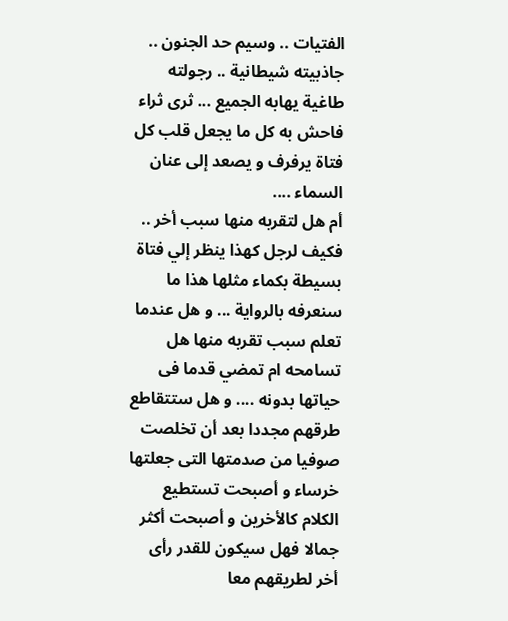الفتيات .. وسيم حد الجنون .. جاذبيته شيطانية .. رجولته طاغية يهابه الجميع ... ثرى ثراء فاحش به كل ما يجعل قلب كل فتاة يرفرف و يصعد إلى عنان السماء ....
أم هل لتقربه منها سبب أخر .. فكيف لرجل كهذا ينظر إلي فتاة بسيطة بكماء مثلها هذا ما سنعرفه بالرواية ... و هل عندما تعلم سبب تقربه منها هل تسامحه ام تمضي قدما فى حياتها بدونه .... و هل ستتقاطع طرقهم مجددا بعد أن تخلصت صوفيا من صدمتها التى جعلتها خرساء و أصبحت تستطيع الكلام كالأخرين و أصبحت أكثر جمالا فهل سيكون للقدر رأى أخر لطريقهم معا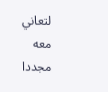لتعاني معه مجددا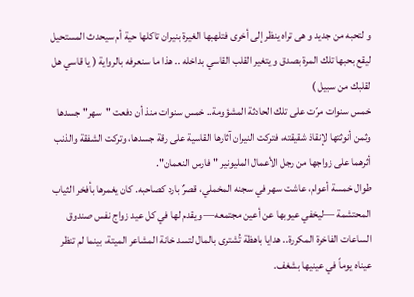و لتحبه من جديد و هى تراه ينظر إلى أخرى فتلهبها الغيرة بنيران تاكلها حية أم سيحدث المستحيل ليقع بحبها تلك المرة بصدق و يتغير القلب القاسي بداخله .. هذا ما سنعرفه بالرواية ( يا قاسي هل لقلبك من سبيل )
خمس سنوات مرّت على تلك الحادثة المشؤومة.. خمس سنوات منذ أن دفعت "سهر" جسدها وثمن أنوثتها لإنقاذ شقيقته، فتركت النيران آثارها القاسية على رقة جسدها، وتركت الشفقة والذنب أثرهما على زواجها من رجل الأعمال المليونير "فارس النعمان".
طوال خمسة أعوام، عاشت سهر في سجنه المخملي، قصرٌ بارد كصاحبه. كان يغمرها بأفخر الثياب المحتشمة —ليخفي عيوبها عن أعين مجتمعه— ويقدم لها في كل عيد زواج نفس صندوق الساعات الفاخرة المكررة.. هدايا باهظة تُشترى بالمال لتسد خانة المشاعر الميتة، بينما لم تنظر عيناه يوماً في عينيها بشغف.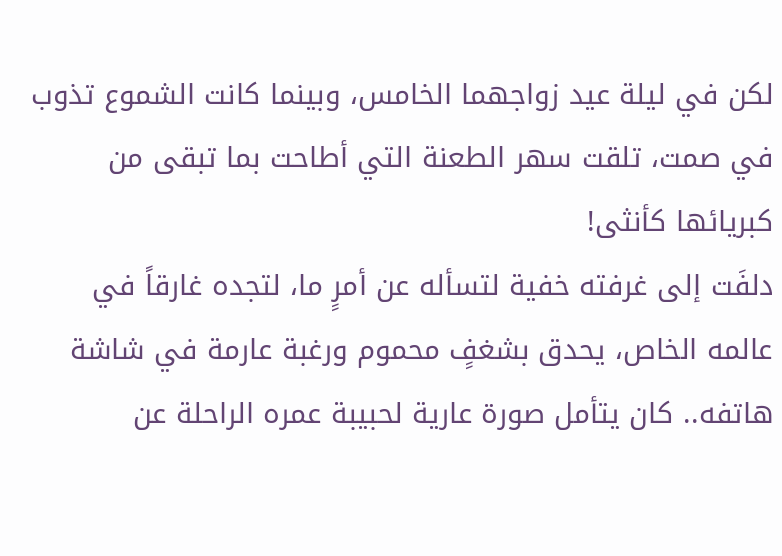لكن في ليلة عيد زواجهما الخامس، وبينما كانت الشموع تذوب في صمت، تلقت سهر الطعنة التي أطاحت بما تبقى من كبريائها كأنثى!
دلفَت إلى غرفته خفية لتسأله عن أمرٍ ما، لتجده غارقاً في عالمه الخاص، يحدق بشغفٍ محموم ورغبة عارمة في شاشة هاتفه.. كان يتأمل صورة عارية لحبيبة عمره الراحلة عن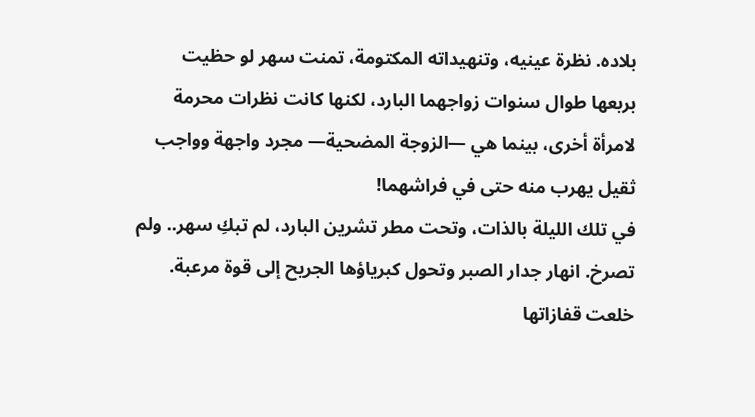بلاده. نظرة عينيه، وتنهيداته المكتومة، تمنت سهر لو حظيت بربعها طوال سنوات زواجهما البارد، لكنها كانت نظرات محرمة لامرأة أخرى، بينما هي —الزوجة المضحية— مجرد واجهة وواجب ثقيل يهرب منه حتى في فراشهما!
في تلك الليلة بالذات، وتحت مطر تشرين البارد، لم تبكِ سهر.. ولم تصرخ. انهار جدار الصبر وتحول كبرياؤها الجريح إلى قوة مرعبة. خلعت قفازاتها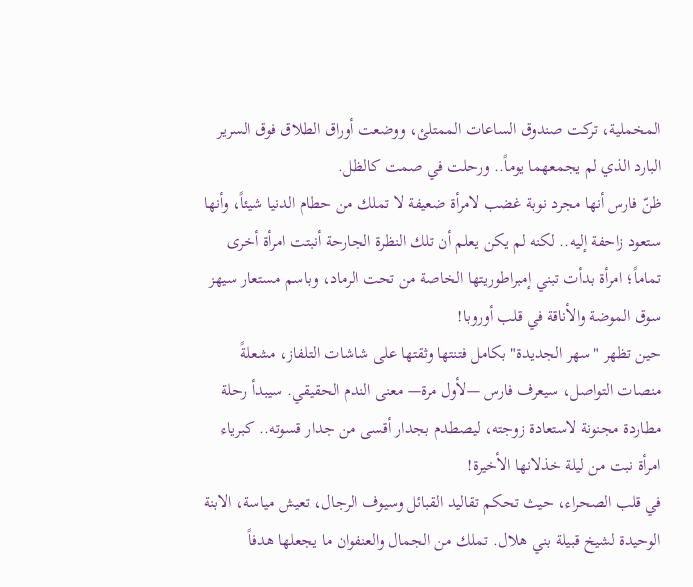المخملية، تركت صندوق الساعات الممتلئ، ووضعت أوراق الطلاق فوق السرير البارد الذي لم يجمعهما يوماً.. ورحلت في صمت كالظل.
ظنّ فارس أنها مجرد نوبة غضب لامرأة ضعيفة لا تملك من حطام الدنيا شيئاً، وأنها ستعود زاحفة إليه.. لكنه لم يكن يعلم أن تلك النظرة الجارحة أنبتت امرأة أخرى تماماً؛ امرأة بدأت تبني إمبراطوريتها الخاصة من تحت الرماد، وباسم مستعار سيهز سوق الموضة والأناقة في قلب أوروبا!
حين تظهر "سهر الجديدة" بكامل فتنتها وثقتها على شاشات التلفاز، مشعلةً منصات التواصل، سيعرف فارس —لأول مرة— معنى الندم الحقيقي. سيبدأ رحلة مطاردة مجنونة لاستعادة زوجته، ليصطدم بجدار أقسى من جدار قسوته.. كبرياء امرأة نبت من ليلة خذلانها الأخيرة!
في قلب الصحراء، حيث تحكم تقاليد القبائل وسيوف الرجال، تعيش مياسة، الابنة الوحيدة لشيخ قبيلة بني هلال. تملك من الجمال والعنفوان ما يجعلها هدفاً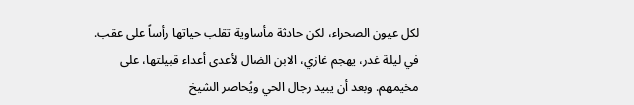لكل عيون الصحراء، لكن حادثة مأساوية تقلب حياتها رأساً على عقب.
في ليلة غدر، يهجم غازي، الابن الضال لأعدى أعداء قبيلتها، على مخيمهم. وبعد أن يبيد رجال الحي ويُحاصر الشيخ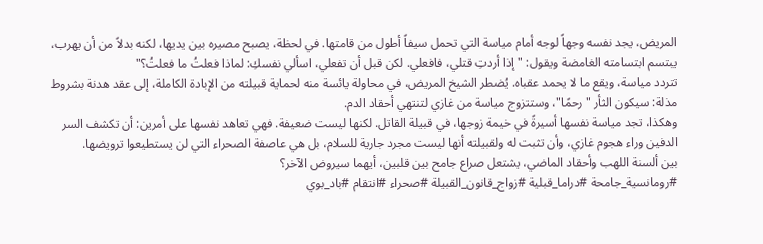المريض، يجد نفسه وجهاً لوجه أمام مياسة التي تحمل سيفاً أطول من قامتها. في لحظة، يصبح مصيره بين يديها، لكنه بدلاً من أن يهرب، يبتسم ابتسامته الغامضة ويقول: "إذا أردتِ قتلي، فافعلي. لكن قبل أن تفعلي، اسألي نفسكِ: لماذا فعلتُ ما فعلتُ؟"
تتردد مياسة، ويقع ما لا يحمد عقباه. يُضطر الشيخ المريض، في محاولة يائسة منه لحماية قبيلته من الإبادة الكاملة، إلى عقد هدنة بشروط مذلة: سيكون الثأر "رحمًا"، وستتزوج مياسة من غازي لتنتهي أحقاد الدم.
وهكذا، تجد مياسة نفسها أسيرةً في خيمة زوجها، في قبيلة القاتل. لكنها ليست ضعيفة. فهي تعاهد نفسها على أمرين: أن تكشف السر الدفين وراء هجوم غازي، وأن تثبت له ولقبيلته أنها ليست مجرد جارية للسلام، بل هي عاصفة الصحراء التي لن يستطيعوا ترويضها.
بين ألسنة اللهب وأحقاد الماضي، يشتعل صراع جامح بين قلبين، أيهما سيروض الآخر؟
#رومانسية_جامحة #دراما_قبلية #زواج_قانون_القبيلة #صحراء #انتقام #باد_بوي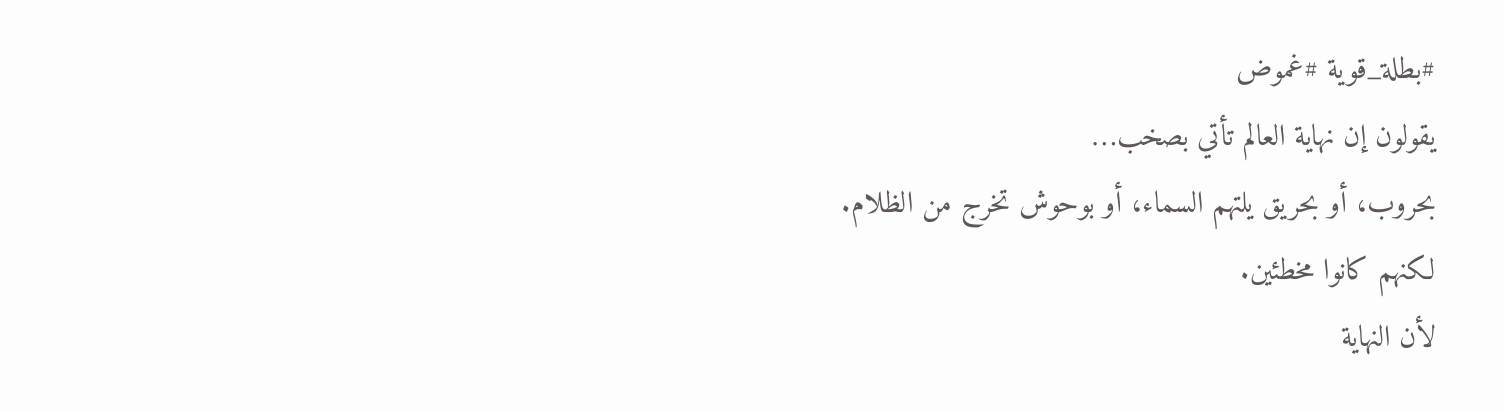#بطلة_قوية #غموض
يقولون إن نهاية العالم تأتي بصخب…
بحروب، أو بحريق يلتهم السماء، أو بوحوش تخرج من الظلام.
لكنهم كانوا مخطئين.
لأن النهاية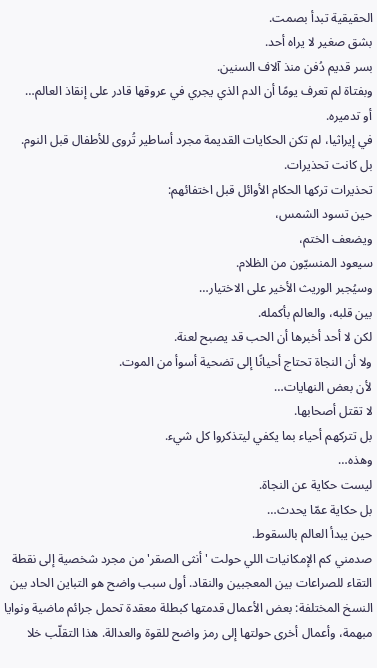الحقيقية تبدأ بصمت.
بشق صغير لا يراه أحد.
بسر قديم دُفن منذ آلاف السنين.
وبفتاة لم تعرف يومًا أن الدم الذي يجري في عروقها قادر على إنقاذ العالم…
أو تدميره.
في إيراثيا، لم تكن الحكايات القديمة مجرد أساطير تُروى للأطفال قبل النوم.
بل كانت تحذيرات.
تحذيرات تركها الحكام الأوائل قبل اختفائهم:
حين تسود الشمس،
ويضعف الختم،
سيعود المنسيّون من الظلام.
وسيُجبر الوريث الأخير على الاختيار…
بين قلبه، والعالم بأكمله.
لكن لا أحد أخبرها أن الحب قد يصبح لعنة.
ولا أن النجاة تحتاج أحيانًا إلى تضحية أسوأ من الموت.
لأن بعض النهايات…
لا تقتل أصحابها.
بل تتركهم أحياء بما يكفي ليتذكروا كل شيء.
وهذه…
ليست حكاية عن النجاة.
بل حكاية عمّا يحدث…
حين يبدأ العالم بالسقوط.
صدمني كم الإمكانيات اللي حولت 'أنثى الصقر' من مجرد شخصية إلى نقطة التقاء للصراعات بين المعجبين والنقاد. أول سبب واضح هو التباين الحاد بين النسخ المختلفة: بعض الأعمال قدمتها كبطلة معقدة تحمل جرائم ماضية ونوايا مبهمة، وأعمال أخرى حولتها إلى رمز واضح للقوة والعدالة. هذا التقلّب خلا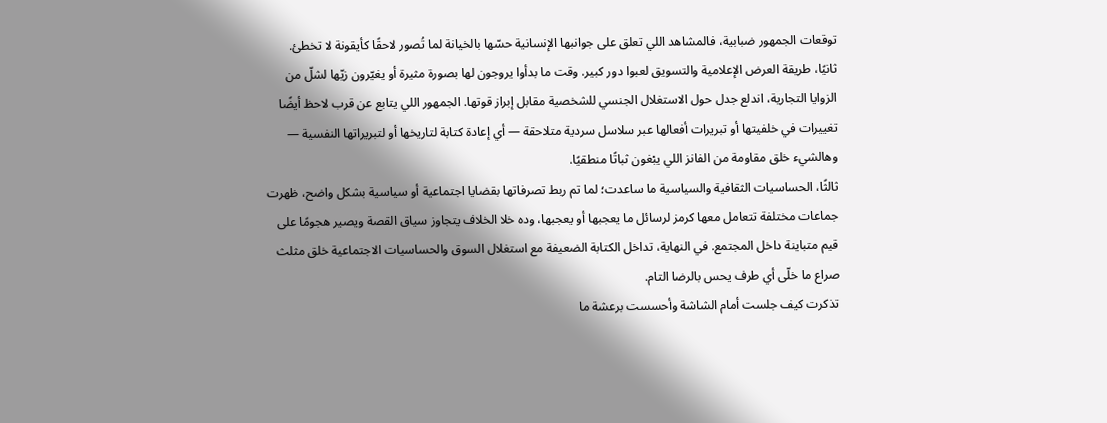توقعات الجمهور ضبابية، فالمشاهد اللي تعلق على جوانبها الإنسانية حسّها بالخيانة لما تُصور لاحقًا كأيقونة لا تخطئ.
ثانيًا، طريقة العرض الإعلامية والتسويق لعبوا دور كبير. وقت ما بدأوا يروجون لها بصورة مثيرة أو يغيّرون زيّها لشلّ من الزوايا التجارية، اندلع جدل حول الاستغلال الجنسي للشخصية مقابل إبراز قوتها. الجمهور اللي يتابع عن قرب لاحظ أيضًا تغييرات في خلفيتها أو تبريرات أفعالها عبر سلاسل سردية متلاحقة — أي إعادة كتابة لتاريخها أو لتبريراتها النفسية — وهالشيء خلق مقاومة من الفانز اللي يبْغون ثباتًا منطقيًا.
ثالثًا، الحساسيات الثقافية والسياسية ما ساعدت؛ لما تم ربط تصرفاتها بقضايا اجتماعية أو سياسية بشكل واضح، ظهرت جماعات مختلفة تتعامل معها كرمز لرسائل ما يعجبها أو يعجبها، وده خلا الخلاف يتجاوز سياق القصة ويصير هجومًا على قيم متباينة داخل المجتمع. في النهاية، تداخل الكتابة الضعيفة مع استغلال السوق والحساسيات الاجتماعية خلق مثلث صراع ما خلّى أي طرف يحس بالرضا التام.
تذكرت كيف جلست أمام الشاشة وأحسست برعشة ما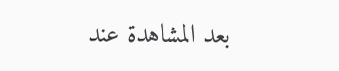بعد المشاهدة عند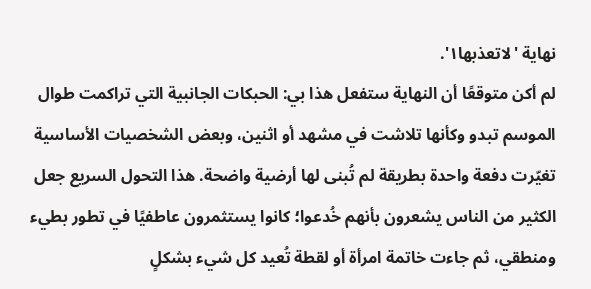نهاية 'لاتعذبها١'.
لم أكن متوقعًا أن النهاية ستفعل هذا بي: الحبكات الجانبية التي تراكمت طوال الموسم تبدو وكأنها تلاشت في مشهد أو اثنين، وبعض الشخصيات الأساسية تغيّرت دفعة واحدة بطريقة لم تُبنى لها أرضية واضحة. هذا التحول السريع جعل الكثير من الناس يشعرون بأنهم خُدعوا؛ كانوا يستثمرون عاطفيًا في تطور بطيء ومنطقي، ثم جاءت خاتمة امرأة أو لقطة تُعيد كل شيء بشكلٍ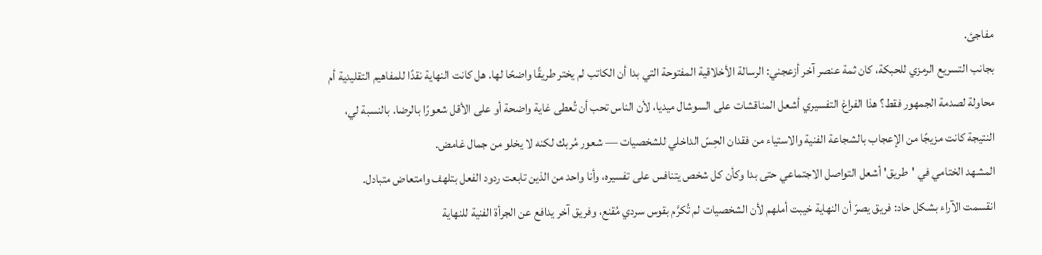مفاجئ.
بجانب التسريع الرمزي للحبكة، كان ثمة عنصر آخر أزعجني: الرسالة الأخلاقية المفتوحة التي بدا أن الكاتب لم يختر طريقًا واضحًا لها. هل كانت النهاية نقدًا للمفاهيم التقليدية أم محاولة لصدمة الجمهور فقط؟ هذا الفراغ التفسيري أشعل المناقشات على السوشال ميديا، لأن الناس تحب أن تُعطى غاية واضحة أو على الأقل شعورًا بالرضا. بالنسبة لي، النتيجة كانت مزيجًا من الإعجاب بالشجاعة الفنية والاستياء من فقدان الحِسّ الداخلي للشخصيات — شعور مُربك لكنه لا يخلو من جمال غامض.
المشهد الختامي في 'طريق' أشعل التواصل الاجتماعي حتى بدا وكأن كل شخص يتنافس على تفسيره، وأنا واحد من الذين تابعت ردود الفعل بتلهف وامتعاض متبادل.
انقسمت الآراء بشكل حاد: فريق يصرّ أن النهاية خيبت أملهم لأن الشخصيات لم تُكرَّم بقوس سردي مُقنع، وفريق آخر يدافع عن الجرأة الفنية للنهاية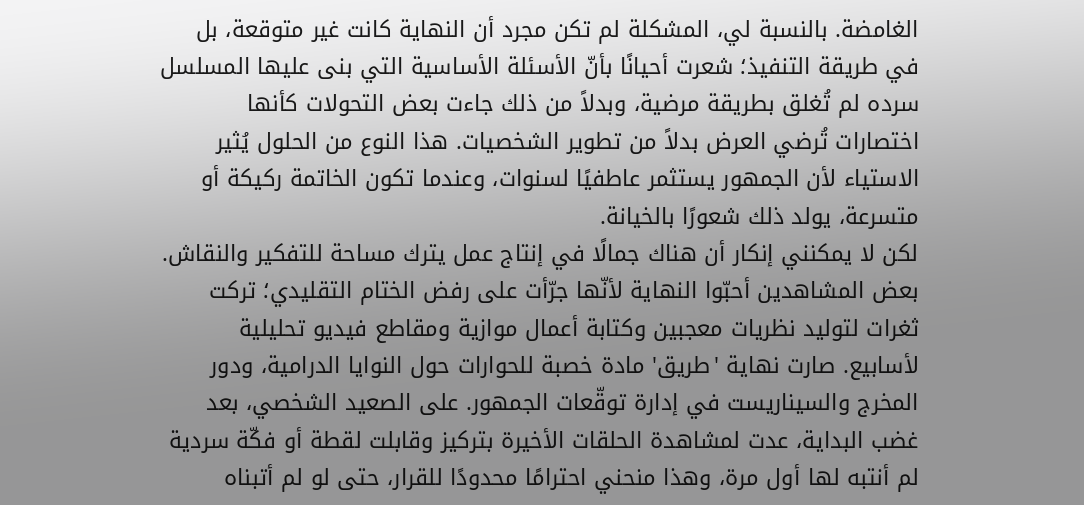الغامضة. بالنسبة لي، المشكلة لم تكن مجرد أن النهاية كانت غير متوقعة، بل في طريقة التنفيذ؛ شعرت أحيانًا بأنّ الأسئلة الأساسية التي بنى عليها المسلسل سرده لم تُغلق بطريقة مرضية، وبدلاً من ذلك جاءت بعض التحولات كأنها اختصارات تُرضي العرض بدلاً من تطوير الشخصيات. هذا النوع من الحلول يُثير الاستياء لأن الجمهور يستثمر عاطفيًا لسنوات، وعندما تكون الخاتمة ركيكة أو متسرعة، يولد ذلك شعورًا بالخيانة.
لكن لا يمكنني إنكار أن هناك جمالًا في إنتاج عمل يترك مساحة للتفكير والنقاش. بعض المشاهدين أحبّوا النهاية لأنّها جرّأت على رفض الختام التقليدي؛ تركت ثغرات لتوليد نظريات معجبين وكتابة أعمال موازية ومقاطع فيديو تحليلية لأسابيع. صارت نهاية 'طريق' مادة خصبة للحوارات حول النوايا الدرامية، ودور المخرج والسيناريست في إدارة توقّعات الجمهور. على الصعيد الشخصي، بعد غضب البداية، عدت لمشاهدة الحلقات الأخيرة بتركيز وقابلت لقطة أو فكّة سردية لم أنتبه لها أول مرة، وهذا منحني احترامًا محدودًا للقرار، حتى لو لم أتبناه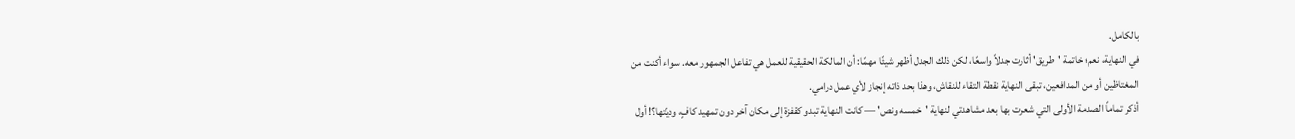بالكامل.
في النهاية، نعم؛ خاتمة 'طريق' أثارت جدلاً واسعًا، لكن ذلك الجدل أظهر شيئًا مهمًا: أن المالكة الحقيقية للعمل هي تفاعل الجمهور معه. سواء أكنت من المغتاظين أو من المدافعين، تبقى النهاية نقطة التقاء للنقاش، وهذا بحد ذاته إنجاز لأي عمل درامي.
أذكر تماماً الصدمة الأولى التي شعرت بها بعد مشاهدتي لنهاية 'خمسه ونص' — كانت النهاية تبدو كقفزة إلى مكان آخر دون تمهيد كافٍ، وديّتها؟! أول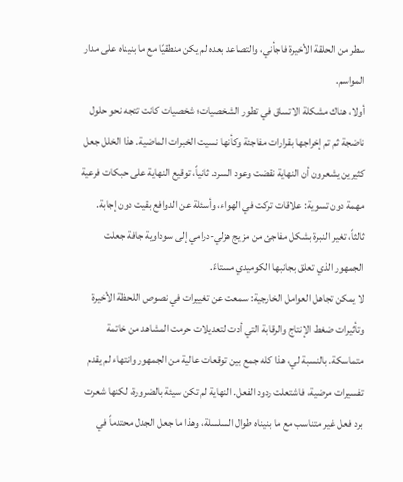سطر من الحلقة الأخيرة فاجأني، والتصاعد بعده لم يكن منطقيًا مع ما بنيناه على مدار المواسم.
أولا، هناك مشكلة الاتساق في تطور الشخصيات؛ شخصيات كانت تتجه نحو حلول ناضجة ثم تم إخراجها بقرارات مفاجئة وكأنها نسيت الخبرات الماضية. هذا الخلل جعل كثيرين يشعرون أن النهاية نقضت وعود السرد. ثانياً، توقيع النهاية على حبكات فرعية مهمة دون تسوية: علاقات تركت في الهواء، وأسئلة عن الدوافع بقيت دون إجابة. ثالثاً، تغير النبرة بشكل مفاجئ من مزيج هزلي-درامي إلى سوداوية جافة جعلت الجمهور الذي تعلق بجانبها الكوميدي مستاءً.
لا يمكن تجاهل العوامل الخارجية: سمعت عن تغييرات في نصوص اللحظة الأخيرة وتأثيرات ضغط الإنتاج والرقابة التي أدت لتعديلات حرمت المشاهد من خاتمة متماسكة. بالنسبة لي، هذا كله جمع بين توقعات عالية من الجمهور وانتهاء لم يقدم تفسيرات مرضية، فاشتعلت ردود الفعل. النهاية لم تكن سيئة بالضرورة، لكنها شعرت برد فعل غير متناسب مع ما بنيناه طوال السلسلة، وهذا ما جعل الجدل محتدماً في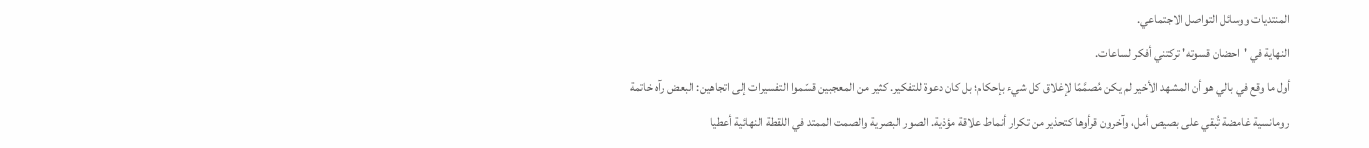المنتديات ووسائل التواصل الاجتماعي.
النهاية في 'احضان قسوته' تركتني أفكر لساعات.
أول ما وقع في بالي هو أن المشهد الأخير لم يكن مُصمَّمًا لإغلاق كل شيء بإحكام؛ بل كان دعوة للتفكير. كثير من المعجبين قسّموا التفسيرات إلى اتجاهين: البعض رآه خاتمة رومانسية غامضة تُبقي على بصيص أمل، وآخرون قرأوها كتحذير من تكرار أنماط علاقة مؤذية. الصور البصرية والصمت الممتد في اللقطة النهائية أعطيا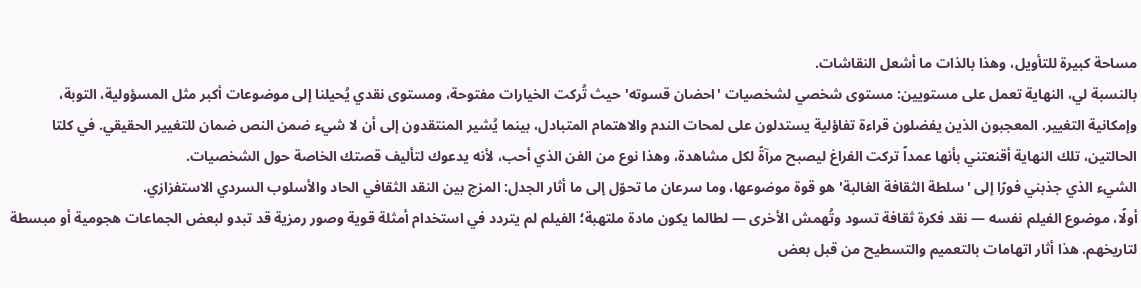مساحة كبيرة للتأويل، وهذا بالذات ما أشعل النقاشات.
بالنسبة لي، النهاية تعمل على مستويين: مستوى شخصي لشخصيات 'احضان قسوته' حيث تُركت الخيارات مفتوحة، ومستوى نقدي يُحيلنا إلى موضوعات أكبر مثل المسؤولية، التوبة، وإمكانية التغيير. المعجبون الذين يفضلون قراءة تفاؤلية يستدلون على لمحات الندم والاهتمام المتبادل، بينما يُشير المنتقدون إلى أن لا شيء ضمن النص ضمان للتغيير الحقيقي. في كلتا الحالتين، تلك النهاية أقنعتني بأنها عمداً تركت الفراغ ليصبح مرآةً لكل مشاهدة، وهذا نوع من الفن الذي أحب، لأنه يدعوك لتأليف قصتك الخاصة حول الشخصيات.
الشيء الذي جذبني فورًا إلى 'سلطة الثقافة الغالبة' هو قوة موضوعها، وما سرعان ما تحوّل إلى ما أثار الجدل: المزج بين النقد الثقافي الحاد والأسلوب السردي الاستفزازي.
أولًا، موضوع الفيلم نفسه — نقد فكرة ثقافة تسود وتُهمش الأخرى — لطالما يكون مادة ملتهبة؛ الفيلم لم يتردد في استخدام أمثلة قوية وصور رمزية قد تبدو لبعض الجماعات هجومية أو مبسطة لتاريخهم. هذا أثار اتهامات بالتعميم والتسطيح من قبل بعض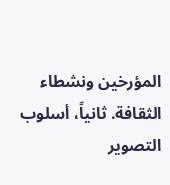المؤرخين ونشطاء الثقافة. ثانياً، أسلوب التصوير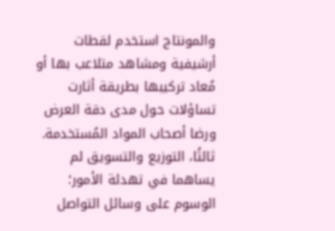والمونتاج استخدم لقطات أرشيفية ومشاهد متلاعب بها أو مُعاد تركيبها بطريقة أثارت تساؤلات حول مدى دقة العرض ورضا أصحاب المواد المُستخدمة.
ثالثًا، التوزيع والتسويق لم يساهما في تهدئة الأمور؛ الوسوم على وسائل التواصل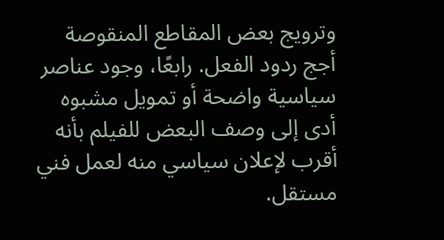وترويج بعض المقاطع المنقوصة أجج ردود الفعل. رابعًا، وجود عناصر سياسية واضحة أو تمويل مشبوه أدى إلى وصف البعض للفيلم بأنه أقرب لإعلان سياسي منه لعمل فني مستقل.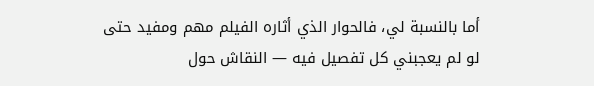أما بالنسبة لي، فالحوار الذي أثاره الفيلم مهم ومفيد حتى لو لم يعجبني كل تفصيل فيه — النقاش حول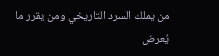من يملك السرد التاريخي ومن يقرر ما يُعرض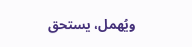ويُهمل، يستحق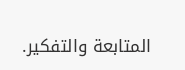المتابعة والتفكير.